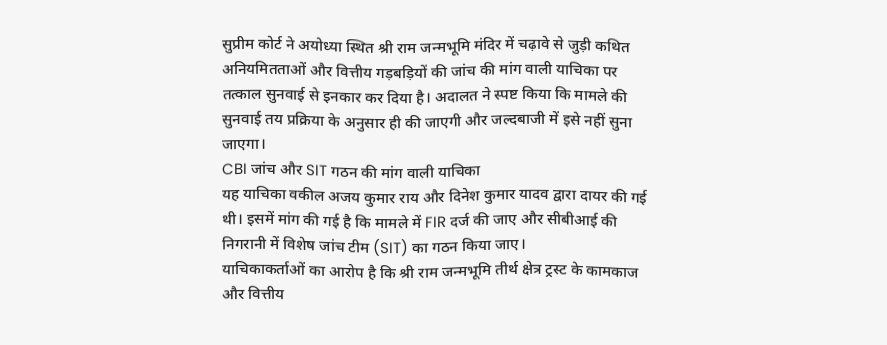सुप्रीम कोर्ट ने अयोध्या स्थित श्री राम जन्मभूमि मंदिर में चढ़ावे से जुड़ी कथित अनियमितताओं और वित्तीय गड़बड़ियों की जांच की मांग वाली याचिका पर तत्काल सुनवाई से इनकार कर दिया है। अदालत ने स्पष्ट किया कि मामले की सुनवाई तय प्रक्रिया के अनुसार ही की जाएगी और जल्दबाजी में इसे नहीं सुना जाएगा।
CBI जांच और SIT गठन की मांग वाली याचिका
यह याचिका वकील अजय कुमार राय और दिनेश कुमार यादव द्वारा दायर की गई थी। इसमें मांग की गई है कि मामले में FIR दर्ज की जाए और सीबीआई की निगरानी में विशेष जांच टीम (SIT) का गठन किया जाए।
याचिकाकर्ताओं का आरोप है कि श्री राम जन्मभूमि तीर्थ क्षेत्र ट्रस्ट के कामकाज और वित्तीय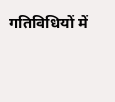गतिविधियों में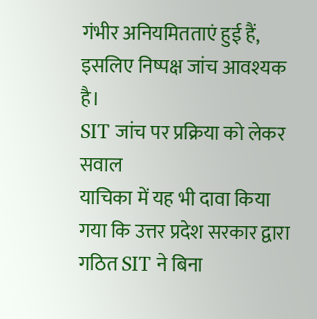गंभीर अनियमितताएं हुई हैं, इसलिए निष्पक्ष जांच आवश्यक है।
SIT जांच पर प्रक्रिया को लेकर सवाल
याचिका में यह भी दावा किया गया कि उत्तर प्रदेश सरकार द्वारा गठित SIT ने बिना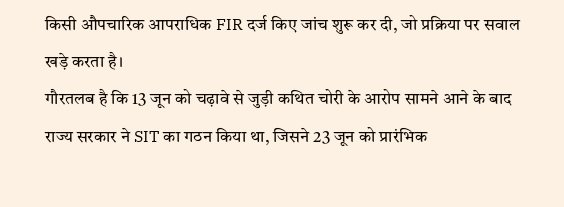किसी औपचारिक आपराधिक FIR दर्ज किए जांच शुरू कर दी, जो प्रक्रिया पर सवाल खड़े करता है।
गौरतलब है कि 13 जून को चढ़ावे से जुड़ी कथित चोरी के आरोप सामने आने के बाद राज्य सरकार ने SIT का गठन किया था, जिसने 23 जून को प्रारंभिक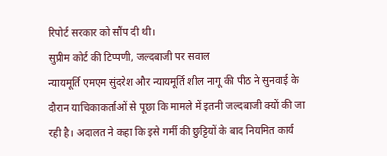रिपोर्ट सरकार को सौंप दी थी।
सुप्रीम कोर्ट की टिप्पणी, जल्दबाजी पर सवाल
न्यायमूर्ति एमएम सुंदरेश और न्यायमूर्ति शील नागू की पीठ ने सुनवाई के दौरान याचिकाकर्ताओं से पूछा कि मामले में इतनी जल्दबाजी क्यों की जा रही है। अदालत ने कहा कि इसे गर्मी की छुट्टियों के बाद नियमित कार्य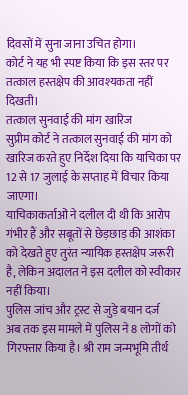दिवसों में सुना जाना उचित होगा।
कोर्ट ने यह भी स्पष्ट किया कि इस स्तर पर तत्काल हस्तक्षेप की आवश्यकता नहीं दिखती।
तत्काल सुनवाई की मांग खारिज
सुप्रीम कोर्ट ने तत्काल सुनवाई की मांग को खारिज करते हुए निर्देश दिया कि याचिका पर 12 से 17 जुलाई के सप्ताह में विचार किया जाएगा।
याचिकाकर्ताओं ने दलील दी थी कि आरोप गंभीर हैं और सबूतों से छेड़छाड़ की आशंका को देखते हुए तुरंत न्यायिक हस्तक्षेप जरूरी है, लेकिन अदालत ने इस दलील को स्वीकार नहीं किया।
पुलिस जांच और ट्रस्ट से जुड़े बयान दर्ज
अब तक इस मामले में पुलिस ने 8 लोगों को गिरफ्तार किया है। श्री राम जन्मभूमि तीर्थ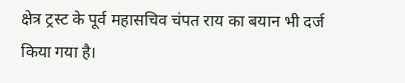क्षेत्र ट्रस्ट के पूर्व महासचिव चंपत राय का बयान भी दर्ज किया गया है।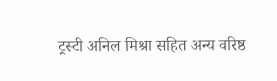ट्रस्टी अनिल मिश्रा सहित अन्य वरिष्ठ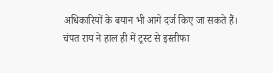अधिकारियों के बयान भी आगे दर्ज किए जा सकते हैं।
चंपत राय ने हाल ही में ट्रस्ट से इस्तीफा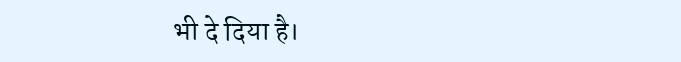भी दे दिया है।